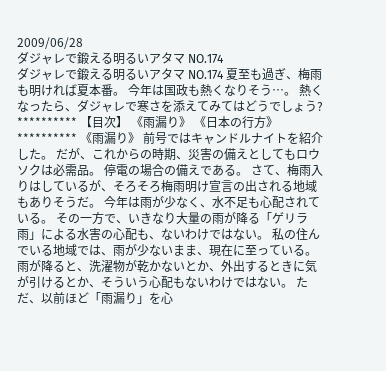2009/06/28
ダジャレで鍛える明るいアタマ NO.174
ダジャレで鍛える明るいアタマ NO.174 夏至も過ぎ、梅雨も明ければ夏本番。 今年は国政も熱くなりそう…。 熱くなったら、ダジャレで寒さを添えてみてはどうでしょう? ********** 【目次】 《雨漏り》 《日本の行方》 ********** 《雨漏り》 前号ではキャンドルナイトを紹介した。 だが、これからの時期、災害の備えとしてもロウソクは必需品。 停電の場合の備えである。 さて、梅雨入りはしているが、そろそろ梅雨明け宣言の出される地域もありそうだ。 今年は雨が少なく、水不足も心配されている。 その一方で、いきなり大量の雨が降る「ゲリラ雨」による水害の心配も、ないわけではない。 私の住んでいる地域では、雨が少ないまま、現在に至っている。 雨が降ると、洗濯物が乾かないとか、外出するときに気が引けるとか、そういう心配もないわけではない。 ただ、以前ほど「雨漏り」を心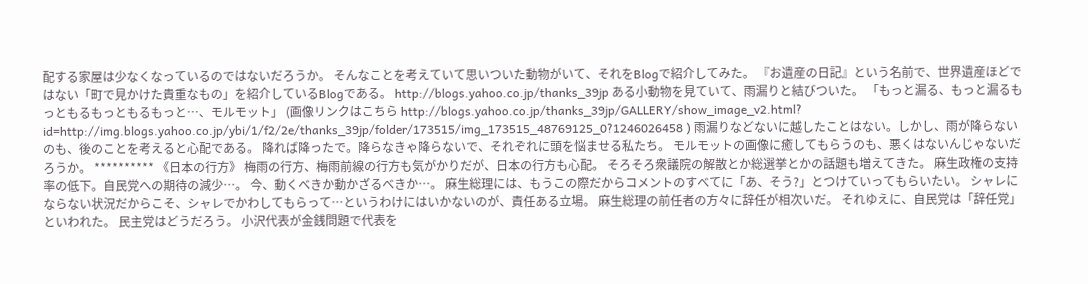配する家屋は少なくなっているのではないだろうか。 そんなことを考えていて思いついた動物がいて、それをBlogで紹介してみた。 『お遺産の日記』という名前で、世界遺産ほどではない「町で見かけた貴重なもの」を紹介しているBlogである。 http://blogs.yahoo.co.jp/thanks_39jp ある小動物を見ていて、雨漏りと結びついた。 「もっと漏る、もっと漏るもっともるもっともるもっと…、モルモット」 (画像リンクはこちら http://blogs.yahoo.co.jp/thanks_39jp/GALLERY/show_image_v2.html? id=http://img.blogs.yahoo.co.jp/ybi/1/f2/2e/thanks_39jp/folder/173515/img_173515_48769125_0?1246026458 ) 雨漏りなどないに越したことはない。しかし、雨が降らないのも、後のことを考えると心配である。 降れば降ったで。降らなきゃ降らないで、それぞれに頭を悩ませる私たち。 モルモットの画像に癒してもらうのも、悪くはないんじゃないだろうか。 ********** 《日本の行方》 梅雨の行方、梅雨前線の行方も気がかりだが、日本の行方も心配。 そろそろ衆議院の解散とか総選挙とかの話題も増えてきた。 麻生政権の支持率の低下。自民党への期待の減少…。 今、動くべきか動かざるべきか…。 麻生総理には、もうこの際だからコメントのすべてに「あ、そう?」とつけていってもらいたい。 シャレにならない状況だからこそ、シャレでかわしてもらって…というわけにはいかないのが、責任ある立場。 麻生総理の前任者の方々に辞任が相次いだ。 それゆえに、自民党は「辞任党」といわれた。 民主党はどうだろう。 小沢代表が金銭問題で代表を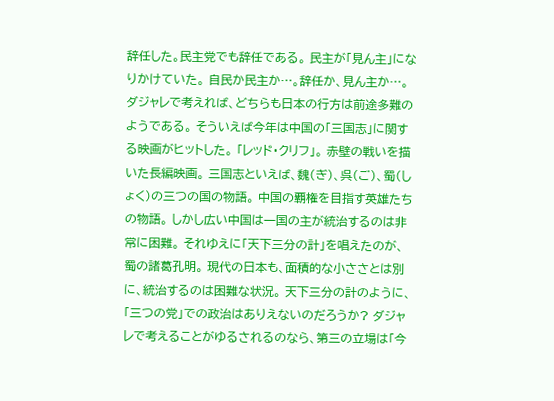辞任した。民主党でも辞任である。 民主が「見ん主」になりかけていた。 自民か民主か…。辞任か、見ん主か…。 ダジャレで考えれば、どちらも日本の行方は前途多難のようである。 そういえば今年は中国の「三国志」に関する映画がヒットした。 「レッド・クリフ」。 赤壁の戦いを描いた長編映画。 三国志といえば、魏(ぎ)、呉(ご)、蜀(しょく)の三つの国の物語。 中国の覇権を目指す英雄たちの物語。 しかし広い中国は一国の主が統治するのは非常に困難。 それゆえに「天下三分の計」を唱えたのが、蜀の諸葛孔明。 現代の日本も、面積的な小ささとは別に、統治するのは困難な状況。 天下三分の計のように、「三つの党」での政治はありえないのだろうか? ダジャレで考えることがゆるされるのなら、第三の立場は「今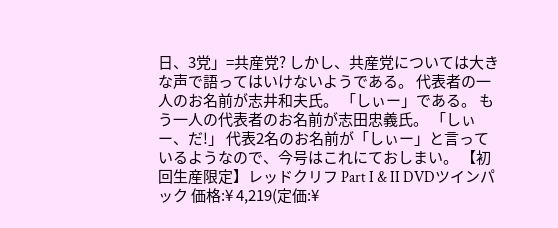日、3党」=共産党? しかし、共産党については大きな声で語ってはいけないようである。 代表者の一人のお名前が志井和夫氏。 「しぃー」である。 もう一人の代表者のお名前が志田忠義氏。 「しぃー、だ!」 代表2名のお名前が「しぃー」と言っているようなので、今号はこれにておしまい。 【初回生産限定】レッドクリフ Part I & II DVDツインパック 価格:¥ 4,219(定価:¥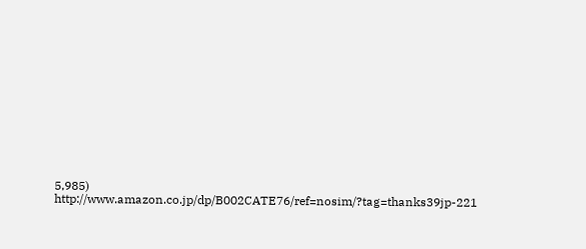5,985) http://www.amazon.co.jp/dp/B002CATE76/ref=nosim/?tag=thanks39jp-221